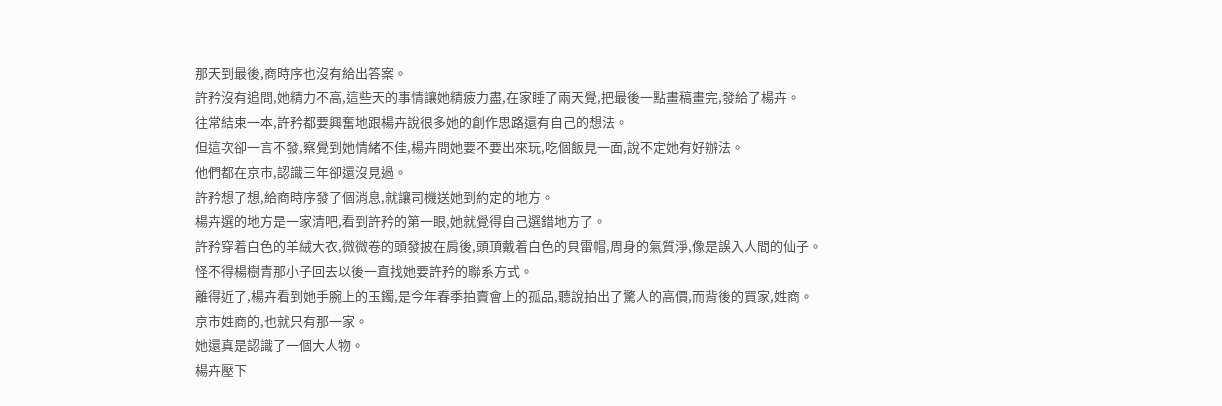那天到最後,商時序也沒有給出答案。
許矜沒有追問,她精力不高,這些天的事情讓她精疲力盡,在家睡了兩天覺,把最後一點畫稿畫完,發給了楊卉。
往常結束一本,許矜都要興奮地跟楊卉說很多她的創作思路還有自己的想法。
但這次卻一言不發,察覺到她情緒不佳,楊卉問她要不要出來玩,吃個飯見一面,說不定她有好辦法。
他們都在京市,認識三年卻還沒見過。
許矜想了想,給商時序發了個消息,就讓司機送她到約定的地方。
楊卉選的地方是一家清吧,看到許矜的第一眼,她就覺得自己選錯地方了。
許矜穿着白色的羊絨大衣,微微卷的頭發披在肩後,頭頂戴着白色的貝雷帽,周身的氣質淨,像是誤入人間的仙子。
怪不得楊樹青那小子回去以後一直找她要許矜的聯系方式。
離得近了,楊卉看到她手腕上的玉鐲,是今年春季拍賣會上的孤品,聽說拍出了驚人的高價,而背後的買家,姓商。
京市姓商的,也就只有那一家。
她還真是認識了一個大人物。
楊卉壓下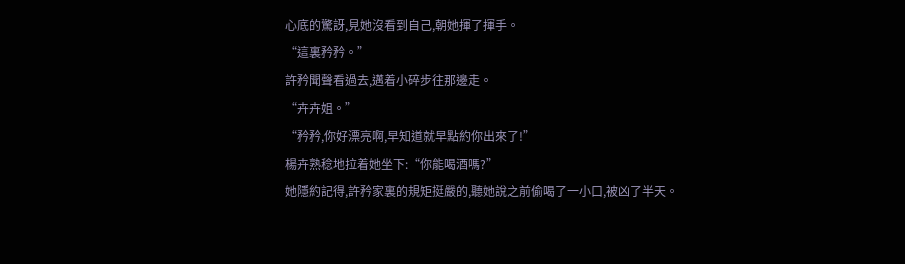心底的驚訝,見她沒看到自己,朝她揮了揮手。
“這裏矜矜。”
許矜聞聲看過去,邁着小碎步往那邊走。
“卉卉姐。”
“矜矜,你好漂亮啊,早知道就早點約你出來了!”
楊卉熟稔地拉着她坐下:“你能喝酒嗎?”
她隱約記得,許矜家裏的規矩挺嚴的,聽她說之前偷喝了一小口,被凶了半天。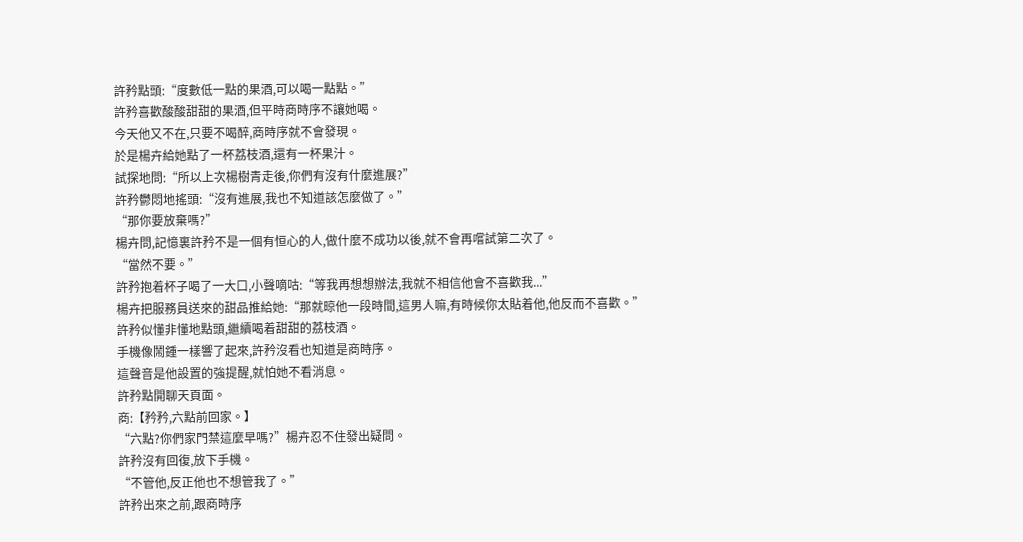許矜點頭:“度數低一點的果酒,可以喝一點點。”
許矜喜歡酸酸甜甜的果酒,但平時商時序不讓她喝。
今天他又不在,只要不喝醉,商時序就不會發現。
於是楊卉給她點了一杯荔枝酒,還有一杯果汁。
試探地問:“所以上次楊樹青走後,你們有沒有什麼進展?”
許矜鬱悶地搖頭:“沒有進展,我也不知道該怎麼做了。”
“那你要放棄嗎?”
楊卉問,記憶裏許矜不是一個有恒心的人,做什麼不成功以後,就不會再嚐試第二次了。
“當然不要。”
許矜抱着杯子喝了一大口,小聲嘀咕:“等我再想想辦法,我就不相信他會不喜歡我...”
楊卉把服務員送來的甜品推給她:“那就晾他一段時間,這男人嘛,有時候你太貼着他,他反而不喜歡。”
許矜似懂非懂地點頭,繼續喝着甜甜的荔枝酒。
手機像鬧鍾一樣響了起來,許矜沒看也知道是商時序。
這聲音是他設置的強提醒,就怕她不看消息。
許矜點開聊天頁面。
商:【矜矜,六點前回家。】
“六點?你們家門禁這麼早嗎?”楊卉忍不住發出疑問。
許矜沒有回復,放下手機。
“不管他,反正他也不想管我了。”
許矜出來之前,跟商時序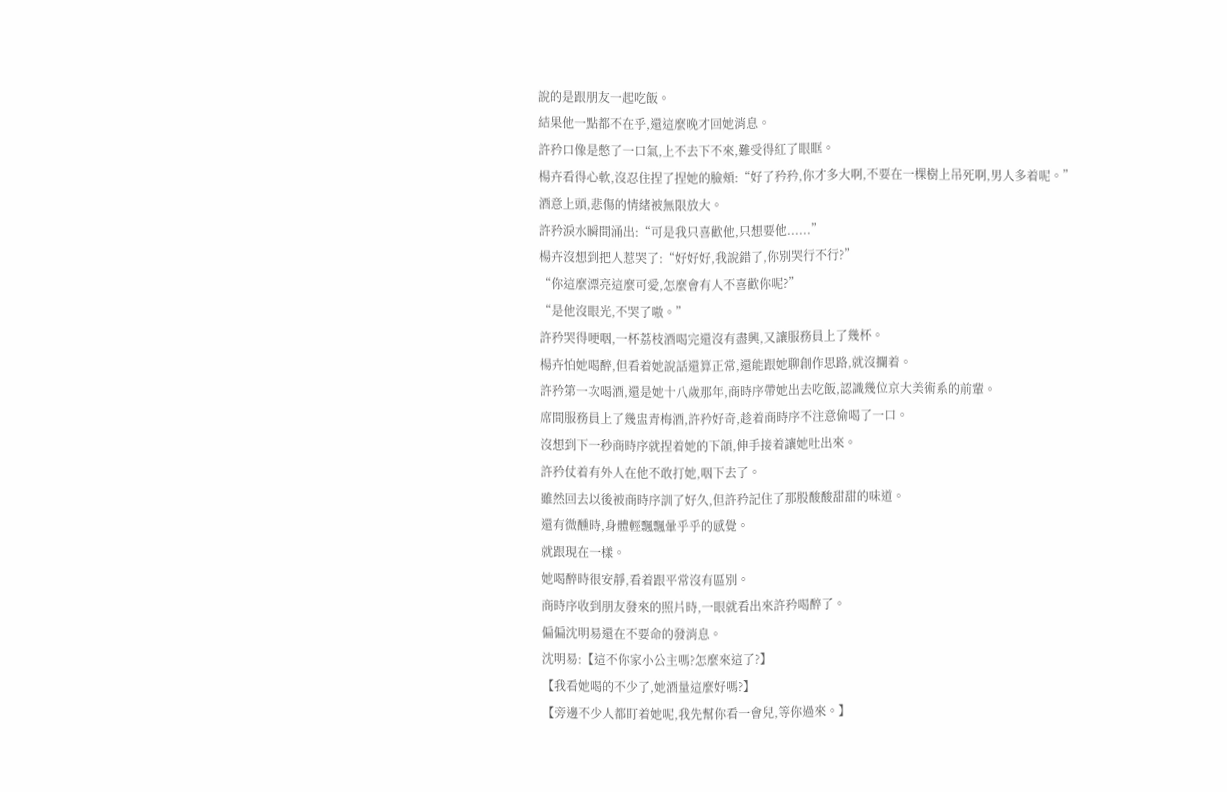說的是跟朋友一起吃飯。
結果他一點都不在乎,還這麼晚才回她消息。
許矜口像是憋了一口氣,上不去下不來,難受得紅了眼眶。
楊卉看得心軟,沒忍住捏了捏她的臉頰:“好了矜矜,你才多大啊,不要在一棵樹上吊死啊,男人多着呢。”
酒意上頭,悲傷的情緒被無限放大。
許矜淚水瞬間涌出:“可是我只喜歡他,只想要他......”
楊卉沒想到把人惹哭了:“好好好,我說錯了,你別哭行不行?”
“你這麼漂亮這麼可愛,怎麼會有人不喜歡你呢?”
“是他沒眼光,不哭了嗷。”
許矜哭得哽咽,一杯荔枝酒喝完還沒有盡興,又讓服務員上了幾杯。
楊卉怕她喝醉,但看着她說話還算正常,還能跟她聊創作思路,就沒攔着。
許矜第一次喝酒,還是她十八歲那年,商時序帶她出去吃飯,認識幾位京大美術系的前輩。
席間服務員上了幾盅青梅酒,許矜好奇,趁着商時序不注意偷喝了一口。
沒想到下一秒商時序就捏着她的下頜,伸手接着讓她吐出來。
許矜仗着有外人在他不敢打她,咽下去了。
雖然回去以後被商時序訓了好久,但許矜記住了那股酸酸甜甜的味道。
還有微醺時,身體輕飄飄暈乎乎的感覺。
就跟現在一樣。
她喝醉時很安靜,看着跟平常沒有區別。
商時序收到朋友發來的照片時,一眼就看出來許矜喝醉了。
偏偏沈明易還在不要命的發消息。
沈明易:【這不你家小公主嗎?怎麼來這了?】
【我看她喝的不少了,她酒量這麼好嗎?】
【旁邊不少人都盯着她呢,我先幫你看一會兒,等你過來。】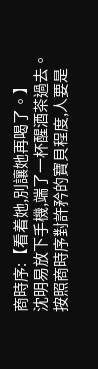商時序:【看着她,別讓她再喝了。】
沈明易放下手機,端了一杯醒酒茶過去。
按照商時序對許矜的寶貝程度,人要是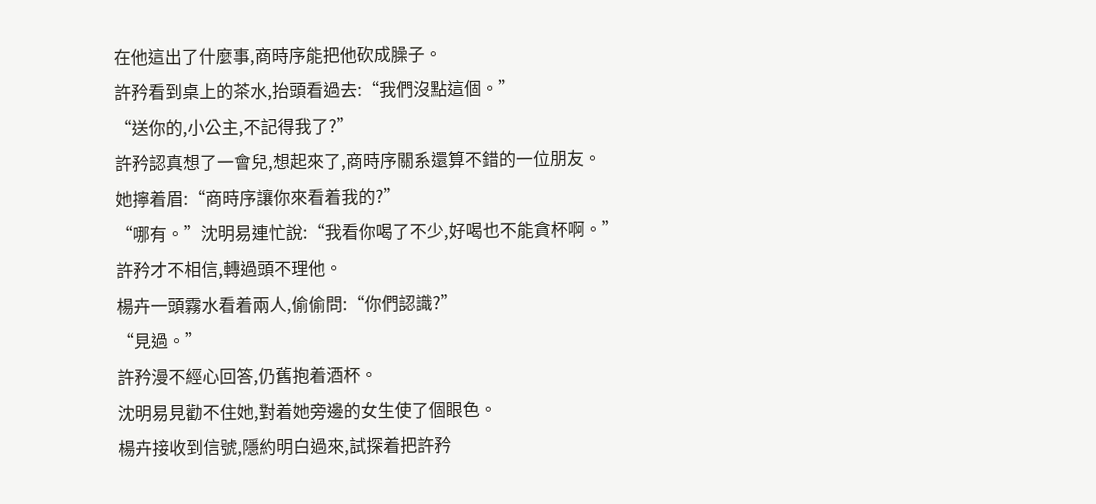在他這出了什麼事,商時序能把他砍成臊子。
許矜看到桌上的茶水,抬頭看過去:“我們沒點這個。”
“送你的,小公主,不記得我了?”
許矜認真想了一會兒,想起來了,商時序關系還算不錯的一位朋友。
她擰着眉:“商時序讓你來看着我的?”
“哪有。”沈明易連忙說:“我看你喝了不少,好喝也不能貪杯啊。”
許矜才不相信,轉過頭不理他。
楊卉一頭霧水看着兩人,偷偷問:“你們認識?”
“見過。”
許矜漫不經心回答,仍舊抱着酒杯。
沈明易見勸不住她,對着她旁邊的女生使了個眼色。
楊卉接收到信號,隱約明白過來,試探着把許矜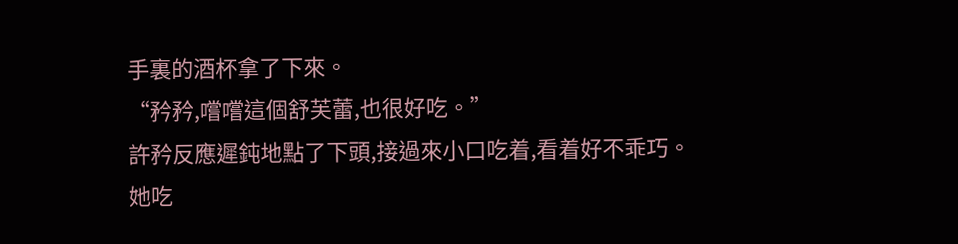手裏的酒杯拿了下來。
“矜矜,嚐嚐這個舒芙蕾,也很好吃。”
許矜反應遲鈍地點了下頭,接過來小口吃着,看着好不乖巧。
她吃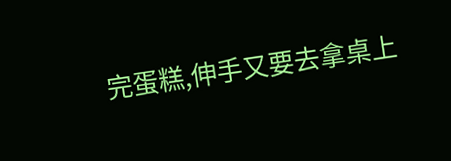完蛋糕,伸手又要去拿桌上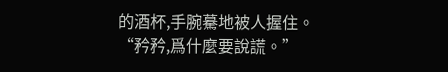的酒杯,手腕驀地被人握住。
“矜矜,爲什麼要說謊。”